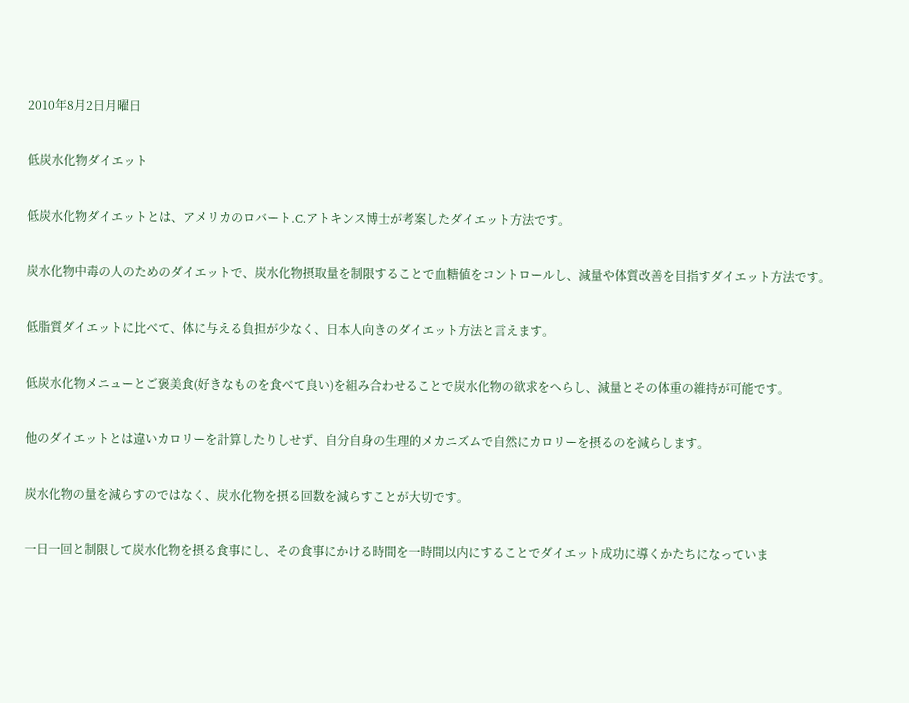2010年8月2日月曜日

低炭水化物ダイエット

低炭水化物ダイエットとは、アメリカのロバート.C.アトキンス博士が考案したダイエット方法です。

炭水化物中毒の人のためのダイエットで、炭水化物摂取量を制限することで血糖値をコントロールし、減量や体質改善を目指すダイエット方法です。

低脂質ダイエットに比べて、体に与える負担が少なく、日本人向きのダイエット方法と言えます。

低炭水化物メニューとご褒美食(好きなものを食べて良い)を組み合わせることで炭水化物の欲求をへらし、減量とその体重の維持が可能です。

他のダイエットとは違いカロリーを計算したりしせず、自分自身の生理的メカニズムで自然にカロリーを摂るのを減らします。

炭水化物の量を減らすのではなく、炭水化物を摂る回数を減らすことが大切です。

一日一回と制限して炭水化物を摂る食事にし、その食事にかける時間を一時間以内にすることでダイエット成功に導くかたちになっていま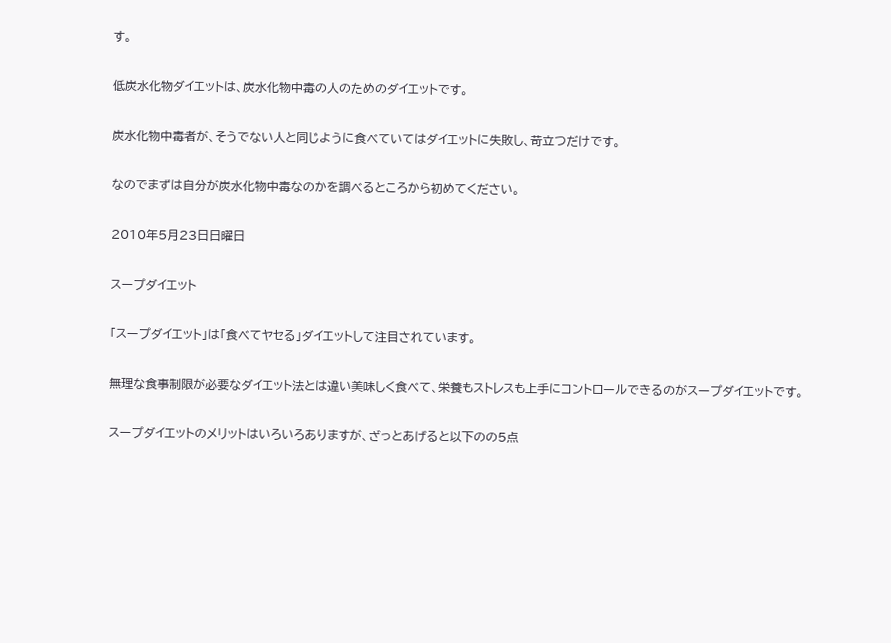す。

低炭水化物ダイエットは、炭水化物中毒の人のためのダイエットです。

炭水化物中毒者が、そうでない人と同じように食べていてはダイエットに失敗し、苛立つだけです。

なのでまずは自分が炭水化物中毒なのかを調べるところから初めてください。

2010年5月23日日曜日

スープダイエット

「スープダイエット」は「食べてヤセる」ダイエットして注目されています。

無理な食事制限が必要なダイエット法とは違い美味しく食べて、栄養もストレスも上手にコントロールできるのがスープダイエットです。

スープダイエットのメリットはいろいろありますが、ざっとあげると以下のの5点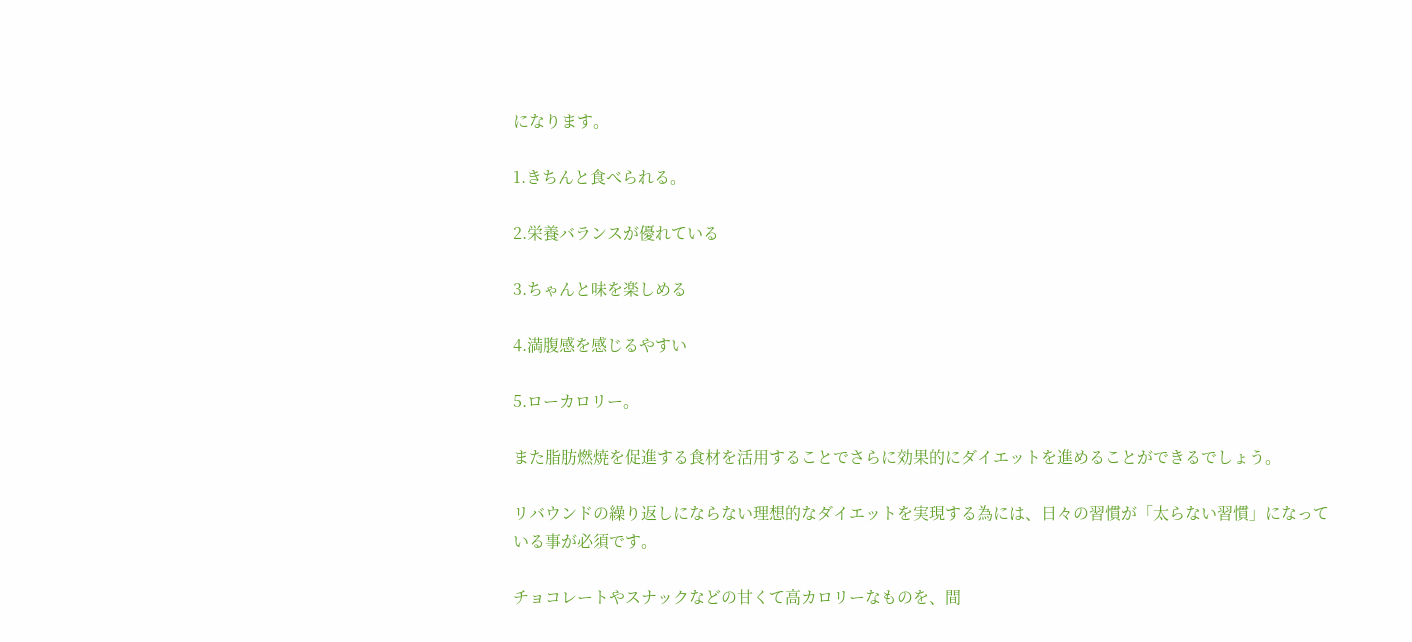になります。

1.きちんと食べられる。

2.栄養バランスが優れている

3.ちゃんと味を楽しめる

4.満腹感を感じるやすい

5.ローカロリー。

また脂肪燃焼を促進する食材を活用することでさらに効果的にダイエットを進めることができるでしょう。

リバウンドの繰り返しにならない理想的なダイエットを実現する為には、日々の習慣が「太らない習慣」になっている事が必須です。

チョコレートやスナックなどの甘くて高カロリーなものを、間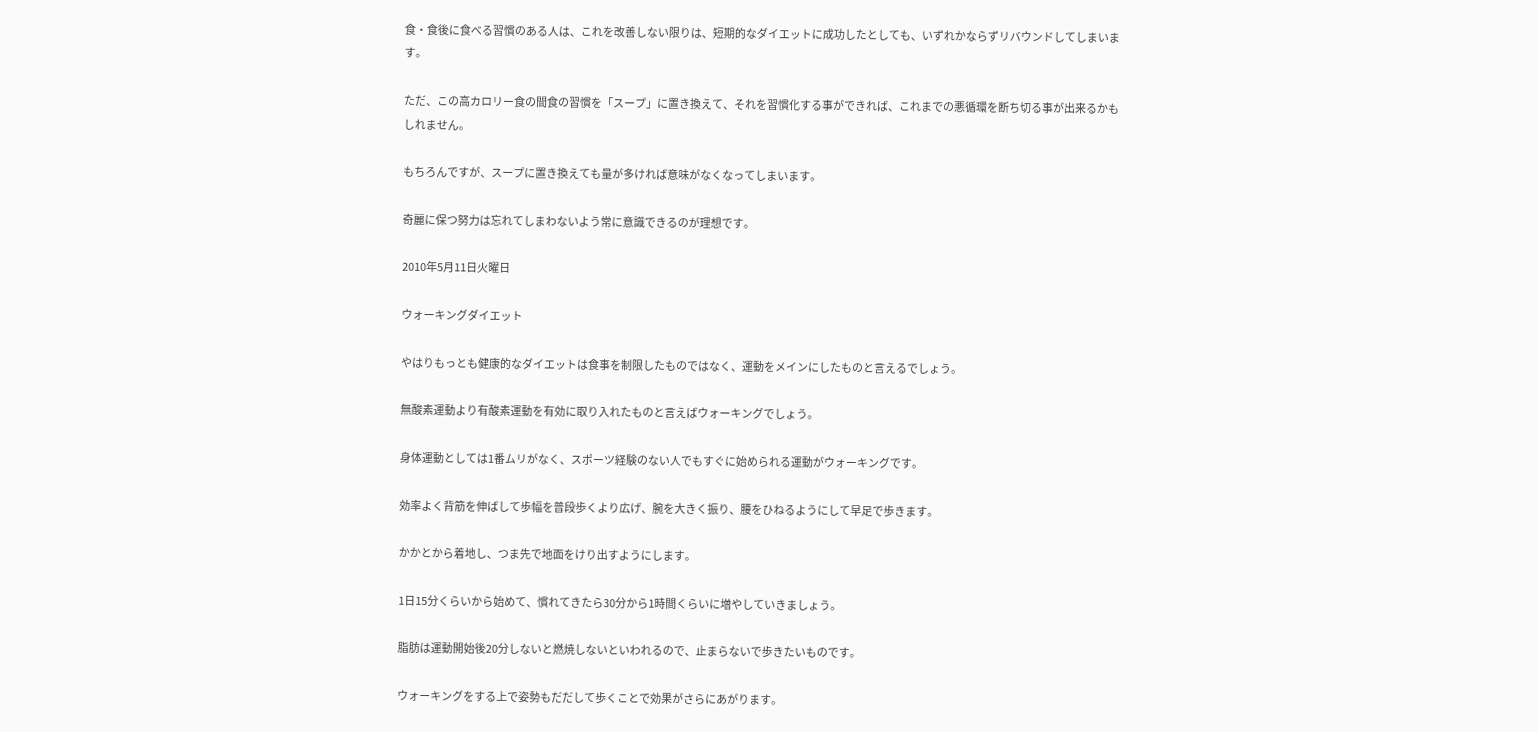食・食後に食べる習慣のある人は、これを改善しない限りは、短期的なダイエットに成功したとしても、いずれかならずリバウンドしてしまいます。

ただ、この高カロリー食の間食の習慣を「スープ」に置き換えて、それを習慣化する事ができれば、これまでの悪循環を断ち切る事が出来るかもしれません。

もちろんですが、スープに置き換えても量が多ければ意味がなくなってしまいます。

奇麗に保つ努力は忘れてしまわないよう常に意識できるのが理想です。

2010年5月11日火曜日

ウォーキングダイエット

やはりもっとも健康的なダイエットは食事を制限したものではなく、運動をメインにしたものと言えるでしょう。

無酸素運動より有酸素運動を有効に取り入れたものと言えばウォーキングでしょう。

身体運動としては1番ムリがなく、スポーツ経験のない人でもすぐに始められる運動がウォーキングです。

効率よく背筋を伸ばして歩幅を普段歩くより広げ、腕を大きく振り、腰をひねるようにして早足で歩きます。

かかとから着地し、つま先で地面をけり出すようにします。

1日15分くらいから始めて、慣れてきたら30分から1時間くらいに増やしていきましょう。

脂肪は運動開始後20分しないと燃焼しないといわれるので、止まらないで歩きたいものです。

ウォーキングをする上で姿勢もだだして歩くことで効果がさらにあがります。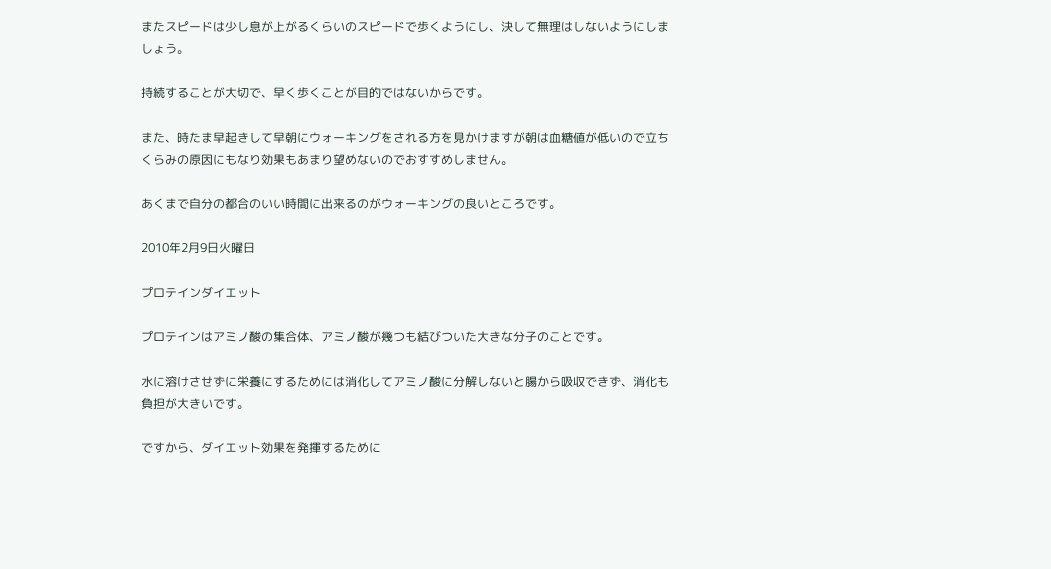またスピードは少し息が上がるくらいのスピードで歩くようにし、決して無理はしないようにしましょう。

持続することが大切で、早く歩くことが目的ではないからです。

また、時たま早起きして早朝にウォーキングをされる方を見かけますが朝は血糖値が低いので立ちくらみの原因にもなり効果もあまり望めないのでおすすめしません。

あくまで自分の都合のいい時間に出来るのがウォーキングの良いところです。

2010年2月9日火曜日

プロテインダイエット

プロテインはアミノ酸の集合体、アミノ酸が幾つも結びついた大きな分子のことです。

水に溶けさせずに栄養にするためには消化してアミノ酸に分解しないと腸から吸収できず、消化も負担が大きいです。

ですから、ダイエット効果を発揮するために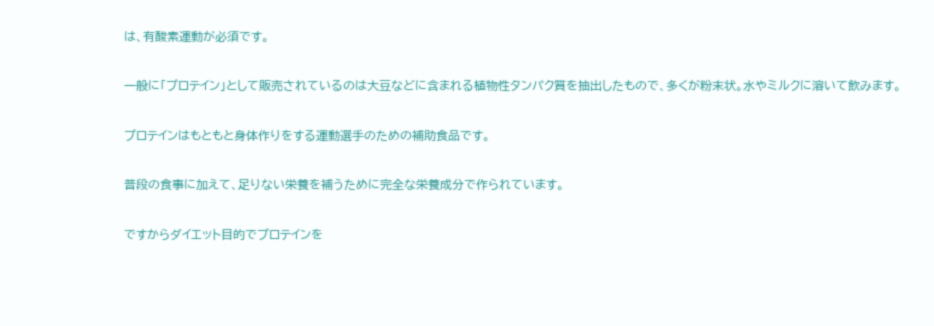は、有酸素運動が必須です。

一般に「プロテイン」として販売されているのは大豆などに含まれる植物性タンパク質を抽出したもので、多くが粉末状。水やミルクに溶いて飲みます。

プロテインはもともと身体作りをする運動選手のための補助食品です。

普段の食事に加えて、足りない栄養を補うために完全な栄養成分で作られています。

ですからダイエット目的でプロテインを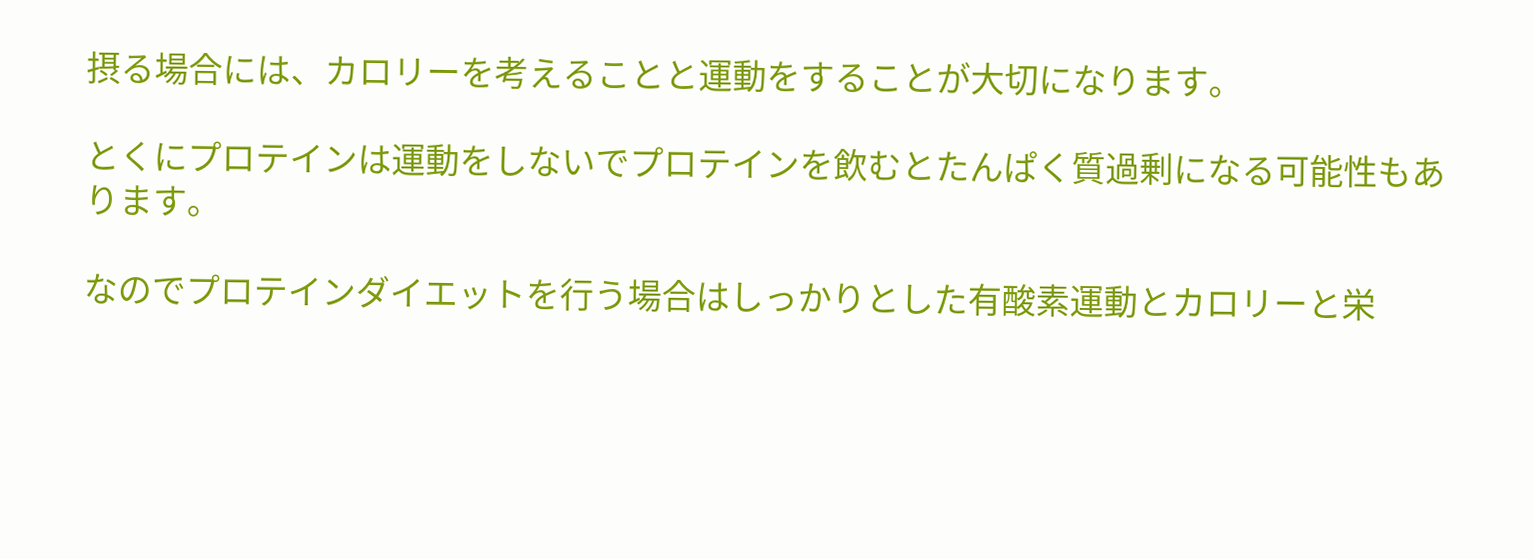摂る場合には、カロリーを考えることと運動をすることが大切になります。

とくにプロテインは運動をしないでプロテインを飲むとたんぱく質過剰になる可能性もあります。

なのでプロテインダイエットを行う場合はしっかりとした有酸素運動とカロリーと栄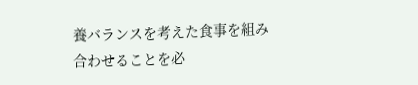養バランスを考えた食事を組み合わせることを必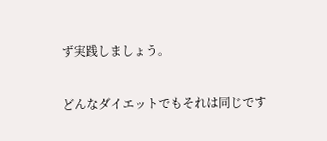ず実践しましょう。

どんなダイエットでもそれは同じです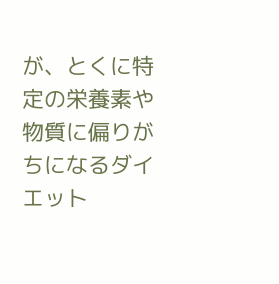が、とくに特定の栄養素や物質に偏りがちになるダイエット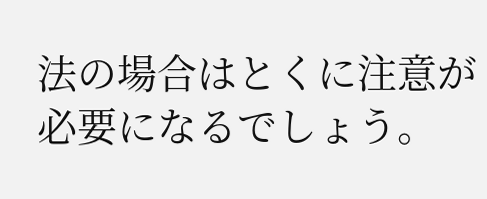法の場合はとくに注意が必要になるでしょう。